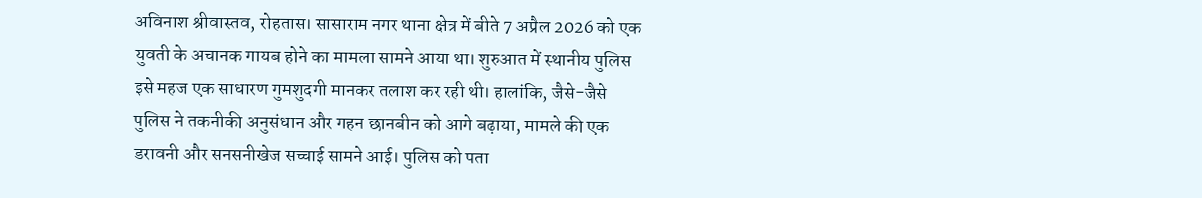अविनाश श्रीवास्तव, रोहतास। सासाराम नगर थाना क्षेत्र में बीते 7 अप्रैल 2026 को एक युवती के अचानक गायब होने का मामला सामने आया था। शुरुआत में स्थानीय पुलिस इसे महज एक साधारण गुमशुदगी मानकर तलाश कर रही थी। हालांकि, जैसे-जैसे पुलिस ने तकनीकी अनुसंधान और गहन छानबीन को आगे बढ़ाया, मामले की एक डरावनी और सनसनीखेज सच्चाई सामने आई। पुलिस को पता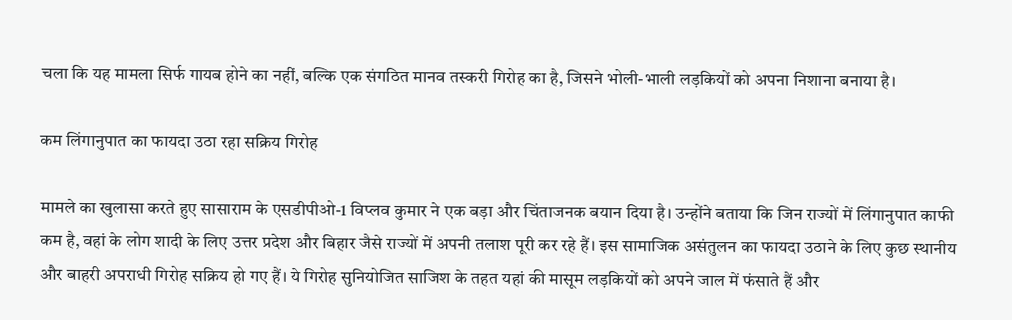चला कि यह मामला सिर्फ गायब होने का नहीं, बल्कि एक संगठित मानव तस्करी गिरोह का है, जिसने भोली-भाली लड़कियों को अपना निशाना बनाया है।

कम लिंगानुपात का फायदा उठा रहा सक्रिय गिरोह

मामले का खुलासा करते हुए सासाराम के एसडीपीओ-1 विप्लव कुमार ने एक बड़ा और चिंताजनक बयान दिया है। उन्होंने बताया कि जिन राज्यों में लिंगानुपात काफी कम है, वहां के लोग शादी के लिए उत्तर प्रदेश और बिहार जैसे राज्यों में अपनी तलाश पूरी कर रहे हैं। इस सामाजिक असंतुलन का फायदा उठाने के लिए कुछ स्थानीय और बाहरी अपराधी गिरोह सक्रिय हो गए हैं। ये गिरोह सुनियोजित साजिश के तहत यहां की मासूम लड़कियों को अपने जाल में फंसाते हैं और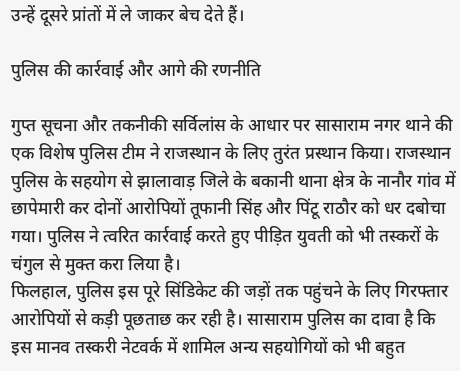उन्हें दूसरे प्रांतों में ले जाकर बेच देते हैं।

पुलिस की कार्रवाई और आगे की रणनीति

गुप्त सूचना और तकनीकी सर्विलांस के आधार पर सासाराम नगर थाने की एक विशेष पुलिस टीम ने राजस्थान के लिए तुरंत प्रस्थान किया। राजस्थान पुलिस के सहयोग से झालावाड़ जिले के बकानी थाना क्षेत्र के नानौर गांव में छापेमारी कर दोनों आरोपियों तूफानी सिंह और पिंटू राठौर को धर दबोचा गया। पुलिस ने त्वरित कार्रवाई करते हुए पीड़ित युवती को भी तस्करों के चंगुल से मुक्त करा लिया है।
फिलहाल, पुलिस इस पूरे सिंडिकेट की जड़ों तक पहुंचने के लिए गिरफ्तार आरोपियों से कड़ी पूछताछ कर रही है। सासाराम पुलिस का दावा है कि इस मानव तस्करी नेटवर्क में शामिल अन्य सहयोगियों को भी बहुत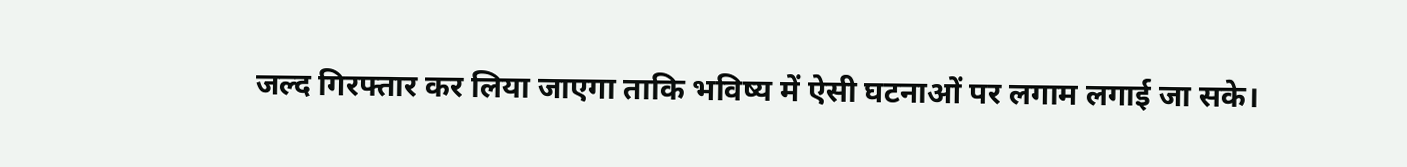जल्द गिरफ्तार कर लिया जाएगा ताकि भविष्य में ऐसी घटनाओं पर लगाम लगाई जा सके।